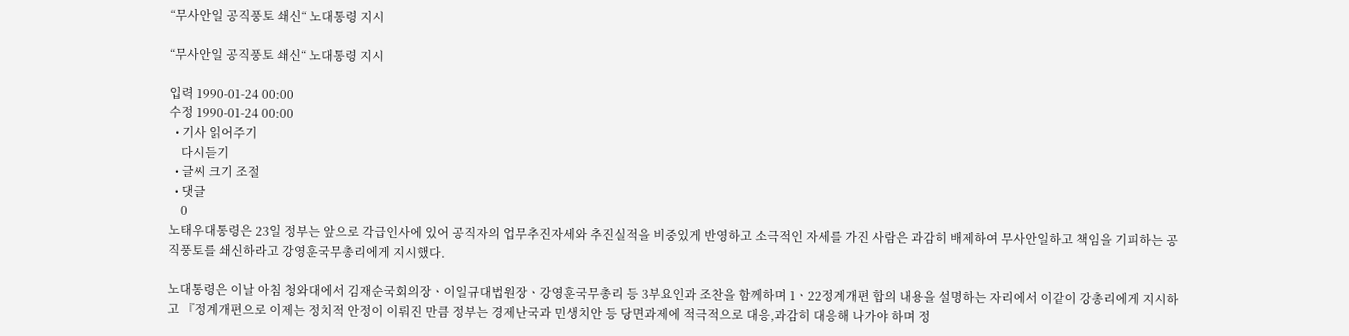“무사안일 공직풍토 쇄신“ 노대통령 지시

“무사안일 공직풍토 쇄신“ 노대통령 지시

입력 1990-01-24 00:00
수정 1990-01-24 00:00
  • 기사 읽어주기
    다시듣기
  • 글씨 크기 조절
  • 댓글
    0
노태우대통령은 23일 정부는 앞으로 각급인사에 있어 공직자의 업무추진자세와 추진실적을 비중있게 반영하고 소극적인 자세를 가진 사람은 과감히 배제하여 무사안일하고 책임을 기피하는 공직풍토를 쇄신하라고 강영훈국무총리에게 지시했다.

노대통령은 이날 아침 청와대에서 김재순국회의장ㆍ이일규대법원장ㆍ강영훈국무총리 등 3부요인과 조찬을 함께하며 1ㆍ22정계개편 합의 내용을 설명하는 자리에서 이같이 강총리에게 지시하고 『정계개편으로 이제는 정치적 안정이 이뤄진 만큼 정부는 경제난국과 민생치안 등 당면과제에 적극적으로 대응,과감히 대응해 나가야 하며 정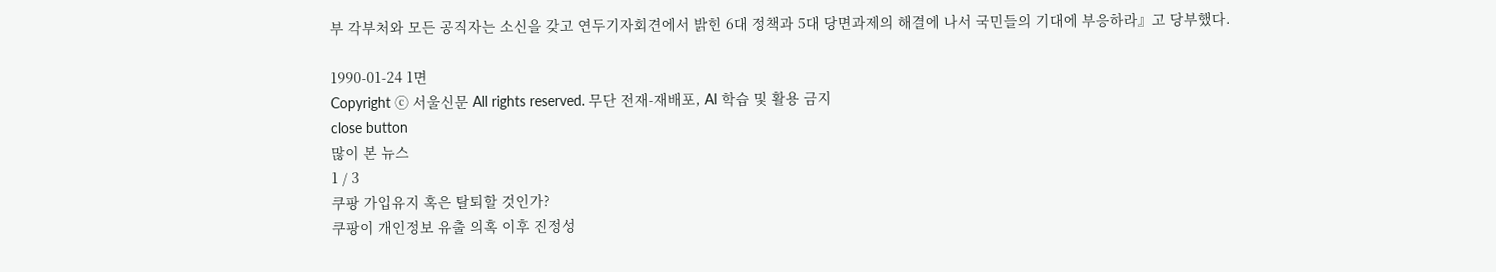부 각부처와 모든 공직자는 소신을 갖고 연두기자회견에서 밝힌 6대 정책과 5대 당면과제의 해결에 나서 국민들의 기대에 부응하라』고 당부했다.

1990-01-24 1면
Copyright ⓒ 서울신문 All rights reserved. 무단 전재-재배포, AI 학습 및 활용 금지
close button
많이 본 뉴스
1 / 3
쿠팡 가입유지 혹은 탈퇴할 것인가?
쿠팡이 개인정보 유출 의혹 이후 진정성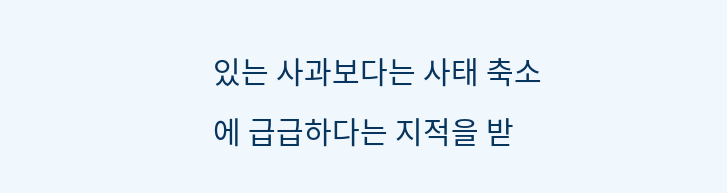있는 사과보다는 사태 축소에 급급하다는 지적을 받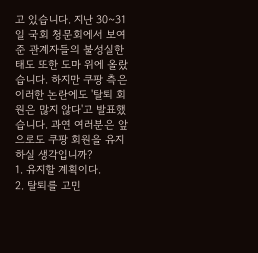고 있습니다. 지난 30~31일 국회 청문회에서 보여준 관계자들의 불성실한 태도 또한 도마 위에 올랐습니다. 하지만 쿠팡 측은 이러한 논란에도 '탈퇴 회원은 많지 않다'고 발표했습니다. 과연 여러분은 앞으로도 쿠팡 회원을 유지하실 생각입니까?
1. 유지할 계획이다.
2. 탈퇴를 고민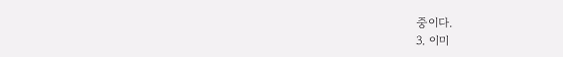중이다.
3. 이미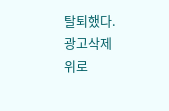탈퇴했다.
광고삭제
위로